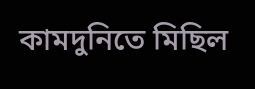কামদুনিতে মিছিল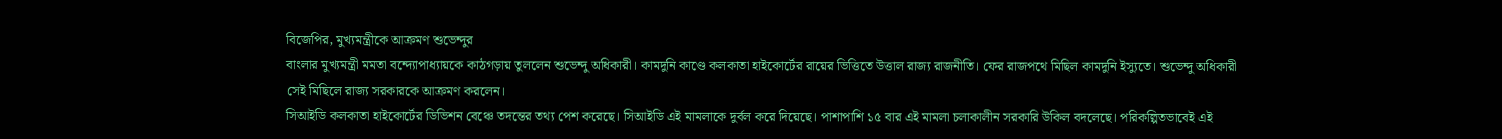বিজেপির, মুখ্যমন্ত্রীকে আক্রমণ শুভেন্দুর
বাংলার মুখ্যমন্ত্রী মমতা বন্দ্যোপাধ্যায়কে কাঠগড়ায় তুললেন শুভেন্দু অধিকারী। কামদুনি কাণ্ডে কলকাতা হাইকোর্টের রায়ের ভিত্তিতে উত্তাল রাজ্য রাজনীতি। ফের রাজপথে মিছিল কামদুনি ইস্যুতে। শুভেন্দু অধিকারী সেই মিছিলে রাজ্য সরকারকে আক্রমণ করলেন।
সিআইডি কলকাতা হাইকোর্টের ডিভিশন বেঞ্চে তদন্তের তথ্য পেশ করেছে। সিআইডি এই মামলাকে দুর্বল করে দিয়েছে। পাশাপাশি ১৫ বার এই মামলা চলাকালীন সরকারি উকিল বদলেছে। পরিকল্পিতভাবেই এই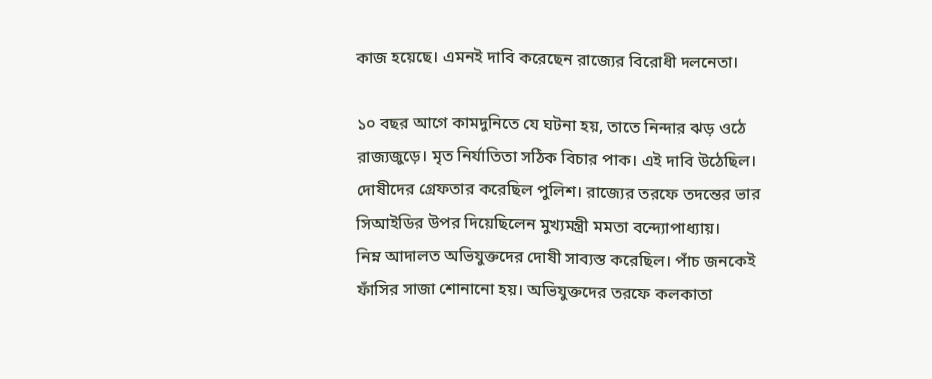কাজ হয়েছে। এমনই দাবি করেছেন রাজ্যের বিরোধী দলনেতা।

১০ বছর আগে কামদুনিতে যে ঘটনা হয়, তাতে নিন্দার ঝড় ওঠে রাজ্যজুড়ে। মৃত নির্যাতিতা সঠিক বিচার পাক। এই দাবি উঠেছিল। দোষীদের গ্রেফতার করেছিল পুলিশ। রাজ্যের তরফে তদন্তের ভার সিআইডির উপর দিয়েছিলেন মুখ্যমন্ত্রী মমতা বন্দ্যোপাধ্যায়।
নিম্ন আদালত অভিযুক্তদের দোষী সাব্যস্ত করেছিল। পাঁচ জনকেই ফাঁসির সাজা শোনানো হয়। অভিযুক্তদের তরফে কলকাতা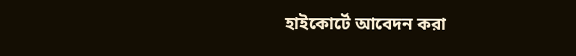হাইকোর্টে আবেদন করা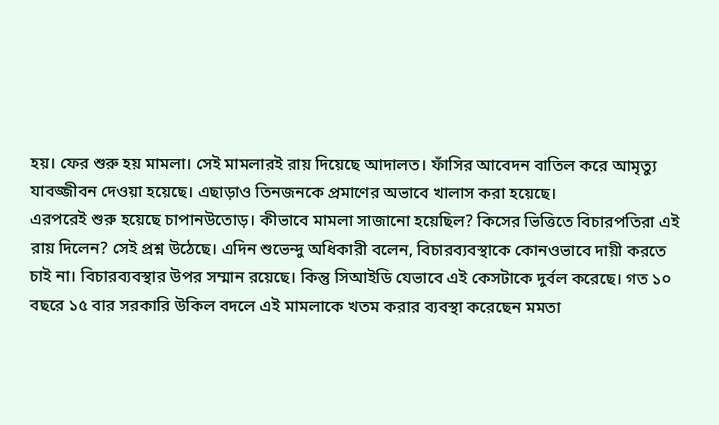হয়। ফের শুরু হয় মামলা। সেই মামলারই রায় দিয়েছে আদালত। ফাঁসির আবেদন বাতিল করে আমৃত্যু যাবজ্জীবন দেওয়া হয়েছে। এছাড়াও তিনজনকে প্রমাণের অভাবে খালাস করা হয়েছে।
এরপরেই শুরু হয়েছে চাপানউতোড়। কীভাবে মামলা সাজানো হয়েছিল? কিসের ভিত্তিতে বিচারপতিরা এই রায় দিলেন? সেই প্রশ্ন উঠেছে। এদিন শুভেন্দু অধিকারী বলেন, বিচারব্যবস্থাকে কোনওভাবে দায়ী করতে চাই না। বিচারব্যবস্থার উপর সম্মান রয়েছে। কিন্তু সিআইডি যেভাবে এই কেসটাকে দুর্বল করেছে। গত ১০ বছরে ১৫ বার সরকারি উকিল বদলে এই মামলাকে খতম করার ব্যবস্থা করেছেন মমতা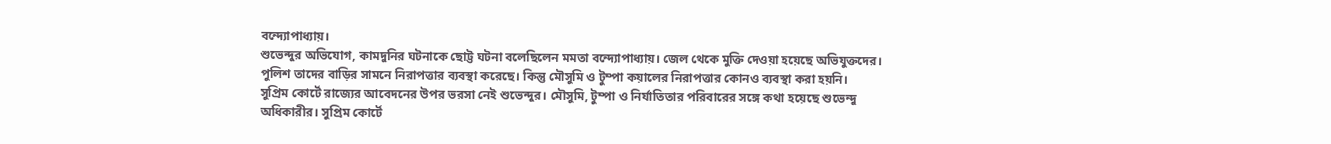বন্দ্যোপাধ্যায়।
শুভেন্দুর অভিযোগ, কামদুনির ঘটনাকে ছোট্ট ঘটনা বলেছিলেন মমতা বন্দ্যোপাধ্যায়। জেল থেকে মুক্তি দেওয়া হয়েছে অভিযুক্তদের। পুলিশ তাদের বাড়ির সামনে নিরাপত্তার ব্যবস্থা করেছে। কিন্তু মৌসুমি ও টুম্পা কয়ালের নিরাপত্তার কোনও ব্যবস্থা করা হয়নি।
সুপ্রিম কোর্টে রাজ্যের আবেদনের উপর ভরসা নেই শুভেন্দুর। মৌসুমি, টুম্পা ও নির্যাতিতার পরিবারের সঙ্গে কথা হয়েছে শুভেন্দু অধিকারীর। সুপ্রিম কোর্টে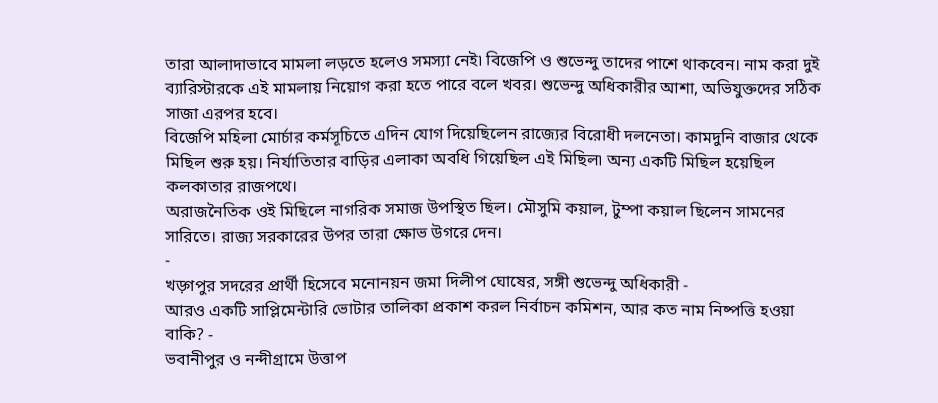তারা আলাদাভাবে মামলা লড়তে হলেও সমস্যা নেই৷ বিজেপি ও শুভেন্দু তাদের পাশে থাকবেন। নাম করা দুই ব্যারিস্টারকে এই মামলায় নিয়োগ করা হতে পারে বলে খবর। শুভেন্দু অধিকারীর আশা, অভিযুক্তদের সঠিক সাজা এরপর হবে।
বিজেপি মহিলা মোর্চার কর্মসূচিতে এদিন যোগ দিয়েছিলেন রাজ্যের বিরোধী দলনেতা। কামদুনি বাজার থেকে মিছিল শুরু হয়। নির্যাতিতার বাড়ির এলাকা অবধি গিয়েছিল এই মিছিল৷ অন্য একটি মিছিল হয়েছিল কলকাতার রাজপথে।
অরাজনৈতিক ওই মিছিলে নাগরিক সমাজ উপস্থিত ছিল। মৌসুমি কয়াল, টুম্পা কয়াল ছিলেন সামনের সারিতে। রাজ্য সরকারের উপর তারা ক্ষোভ উগরে দেন।
-
খড়্গপুর সদরের প্রার্থী হিসেবে মনোনয়ন জমা দিলীপ ঘোষের, সঙ্গী শুভেন্দু অধিকারী -
আরও একটি সাপ্লিমেন্টারি ভোটার তালিকা প্রকাশ করল নির্বাচন কমিশন, আর কত নাম নিষ্পত্তি হওয়া বাকি? -
ভবানীপুর ও নন্দীগ্রামে উত্তাপ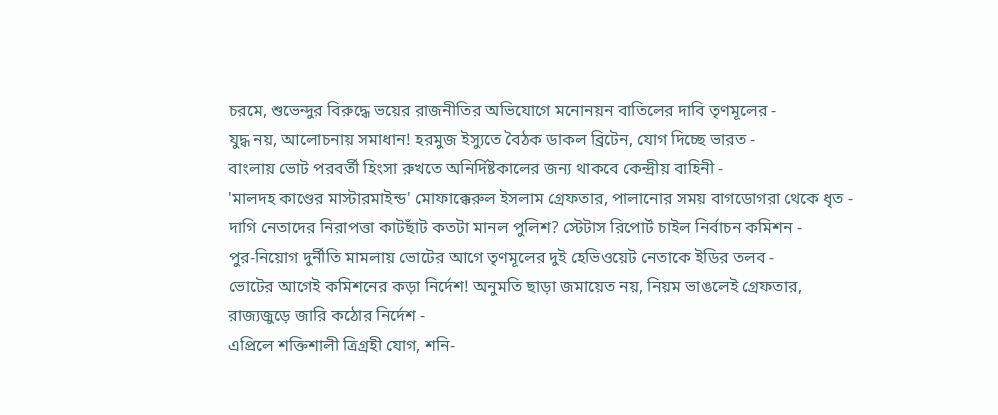চরমে, শুভেন্দুর বিরুদ্ধে ভয়ের রাজনীতির অভিযোগে মনোনয়ন বাতিলের দাবি তৃণমূলের -
যুদ্ধ নয়, আলোচনায় সমাধান! হরমুজ ইস্যুতে বৈঠক ডাকল ব্রিটেন, যোগ দিচ্ছে ভারত -
বাংলায় ভোট পরবর্তী হিংসা রুখতে অনির্দিষ্টকালের জন্য থাকবে কেন্দ্রীয় বাহিনী -
'মালদহ কাণ্ডের মাস্টারমাইন্ড' মোফাক্কেরুল ইসলাম গ্রেফতার, পালানোর সময় বাগডোগরা থেকে ধৃত -
দাগি নেতাদের নিরাপত্তা কাটছাঁট কতটা মানল পুলিশ? স্টেটাস রিপোর্ট চাইল নির্বাচন কমিশন -
পুর-নিয়োগ দুর্নীতি মামলায় ভোটের আগে তৃণমূলের দুই হেভিওয়েট নেতাকে ইডির তলব -
ভোটের আগেই কমিশনের কড়া নির্দেশ! অনুমতি ছাড়া জমায়েত নয়, নিয়ম ভাঙলেই গ্রেফতার, রাজ্যজুড়ে জারি কঠোর নির্দেশ -
এপ্রিলে শক্তিশালী ত্রিগ্রহী যোগ, শনি-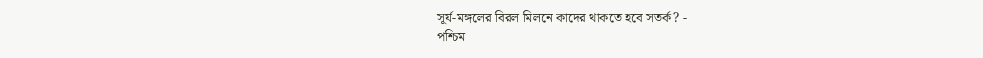সূর্য-মঙ্গলের বিরল মিলনে কাদের থাকতে হবে সতর্ক? -
পশ্চিম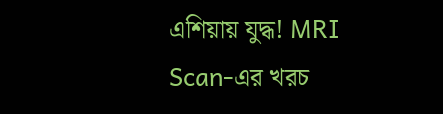এশিয়ায় যুদ্ধ! MRI Scan-এর খরচ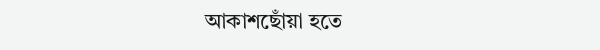আকাশছোঁয়া হতে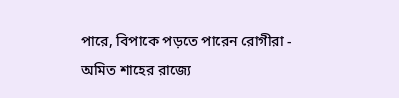পারে, বিপাকে পড়তে পারেন রোগীরা -
অমিত শাহের রাজ্যে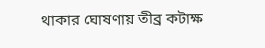থাকার ঘোষণায় তীব্র কটাক্ষ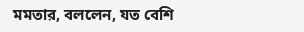মমতার, বললেন, যত বেশি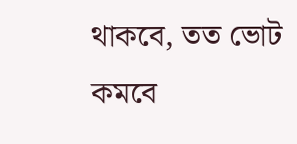থাকবে, তত ভোট কমবে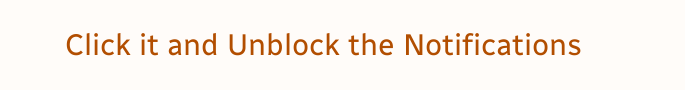Click it and Unblock the Notifications